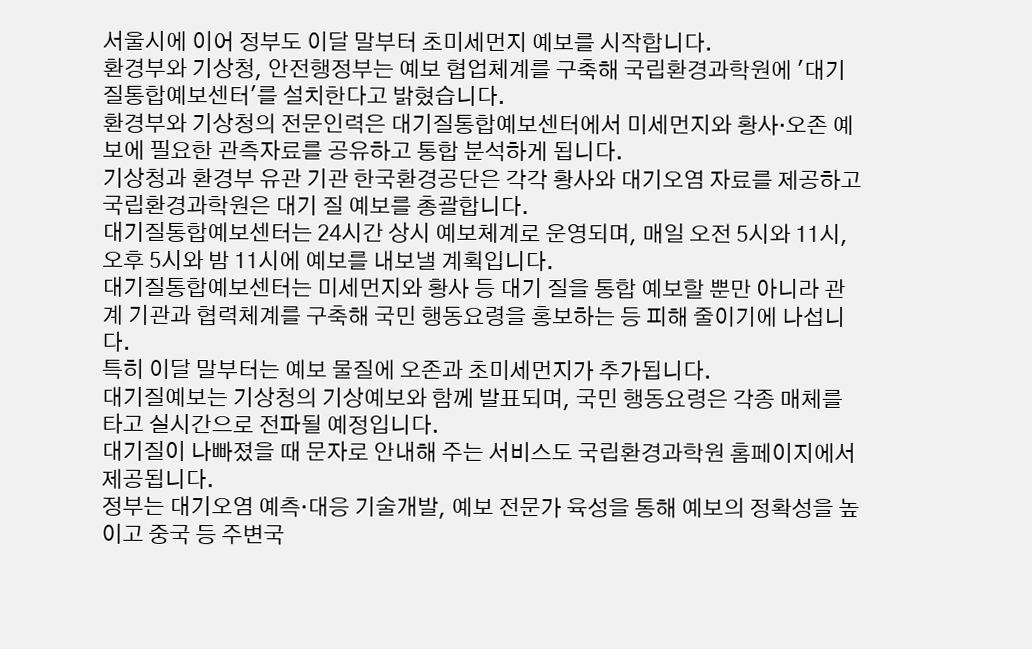서울시에 이어 정부도 이달 말부터 초미세먼지 예보를 시작합니다.
환경부와 기상청, 안전행정부는 예보 협업체계를 구축해 국립환경과학원에 '대기질통합예보센터'를 설치한다고 밝혔습니다.
환경부와 기상청의 전문인력은 대기질통합예보센터에서 미세먼지와 황사·오존 예보에 필요한 관측자료를 공유하고 통합 분석하게 됩니다.
기상청과 환경부 유관 기관 한국환경공단은 각각 황사와 대기오염 자료를 제공하고 국립환경과학원은 대기 질 예보를 총괄합니다.
대기질통합예보센터는 24시간 상시 예보체계로 운영되며, 매일 오전 5시와 11시, 오후 5시와 밤 11시에 예보를 내보낼 계획입니다.
대기질통합예보센터는 미세먼지와 황사 등 대기 질을 통합 예보할 뿐만 아니라 관계 기관과 협력체계를 구축해 국민 행동요령을 홍보하는 등 피해 줄이기에 나섭니다.
특히 이달 말부터는 예보 물질에 오존과 초미세먼지가 추가됩니다.
대기질예보는 기상청의 기상예보와 함께 발표되며, 국민 행동요령은 각종 매체를 타고 실시간으로 전파될 예정입니다.
대기질이 나빠졌을 때 문자로 안내해 주는 서비스도 국립환경과학원 홈페이지에서 제공됩니다.
정부는 대기오염 예측·대응 기술개발, 예보 전문가 육성을 통해 예보의 정확성을 높이고 중국 등 주변국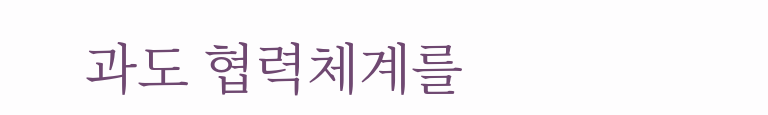과도 협력체계를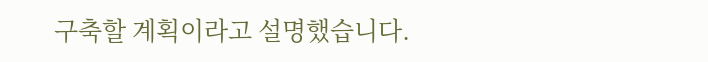구축할 계획이라고 설명했습니다.